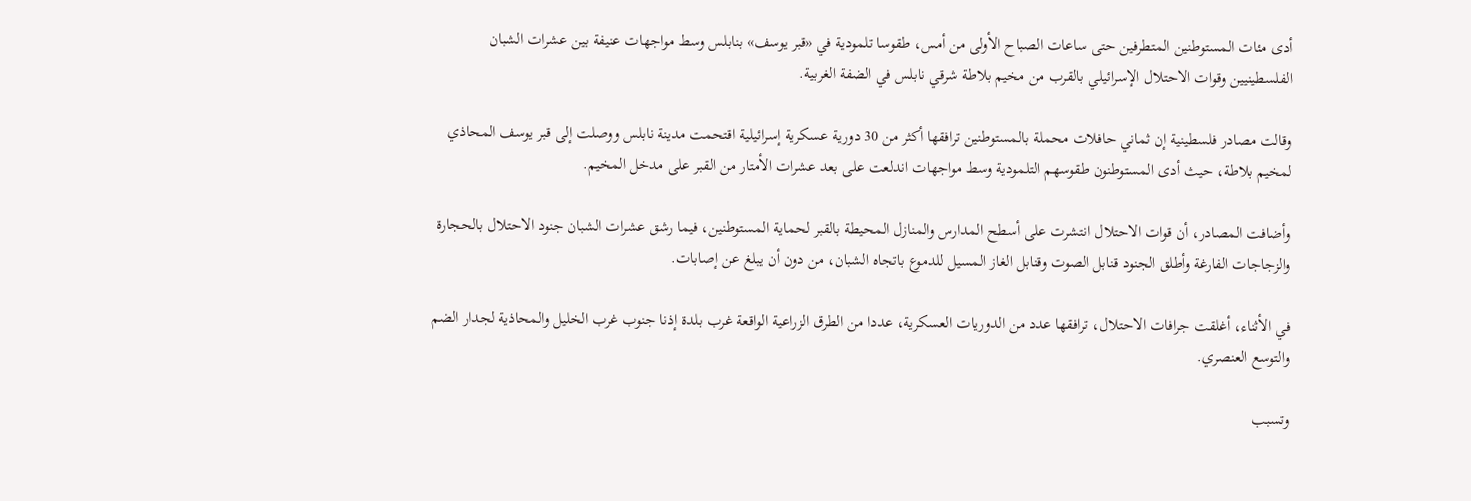أدى مئات المستوطنين المتطرفين حتى ساعات الصباح الأولى من أمس، طقوسا تلمودية في «قبر يوسف» بنابلس وسط مواجهات عنيفة بين عشرات الشبان الفلسطينيين وقوات الاحتلال الإسرائيلي بالقرب من مخيم بلاطة شرقي نابلس في الضفة الغربية.

وقالت مصادر فلسطينية إن ثماني حافلات محملة بالمستوطنين ترافقها أكثر من 30 دورية عسكرية إسرائيلية اقتحمت مدينة نابلس ووصلت إلى قبر يوسف المحاذي لمخيم بلاطة، حيث أدى المستوطنون طقوسهم التلمودية وسط مواجهات اندلعت على بعد عشرات الأمتار من القبر على مدخل المخيم.

وأضافت المصادر، أن قوات الاحتلال انتشرت على أسطح المدارس والمنازل المحيطة بالقبر لحماية المستوطنين، فيما رشق عشرات الشبان جنود الاحتلال بالحجارة والزجاجات الفارغة وأطلق الجنود قنابل الصوت وقنابل الغاز المسيل للدموع باتجاه الشبان، من دون أن يبلغ عن إصابات.

في الأثناء، أغلقت جرافات الاحتلال، ترافقها عدد من الدوريات العسكرية، عددا من الطرق الزراعية الواقعة غرب بلدة إذنا جنوب غرب الخليل والمحاذية لجدار الضم والتوسع العنصري.

وتسبب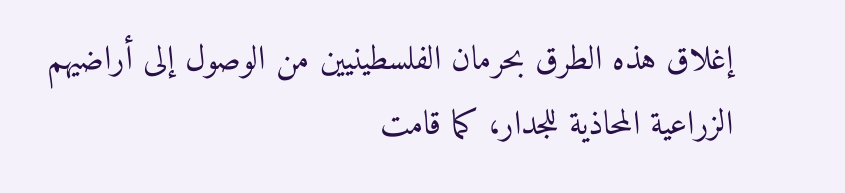إغلاق هذه الطرق بحرمان الفلسطينيين من الوصول إلى أراضيهم الزراعية المحاذية للجدار، كما قامت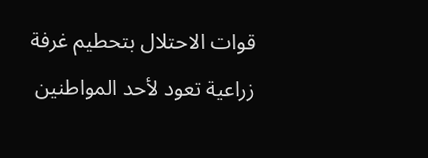قوات الاحتلال بتحطيم غرفة زراعية تعود لأحد المواطنين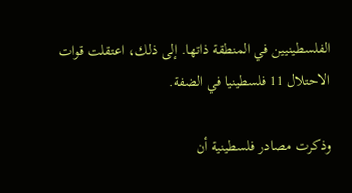الفلسطينيين في المنطقة ذاتها. إلى ذلك، اعتقلت قوات الاحتلال 11 فلسطينيا في الضفة.

وذكرت مصادر فلسطينية أن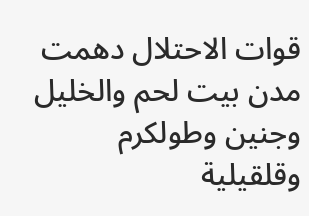قوات الاحتلال دهمت مدن بيت لحم والخليل وجنين وطولكرم وقلقيلية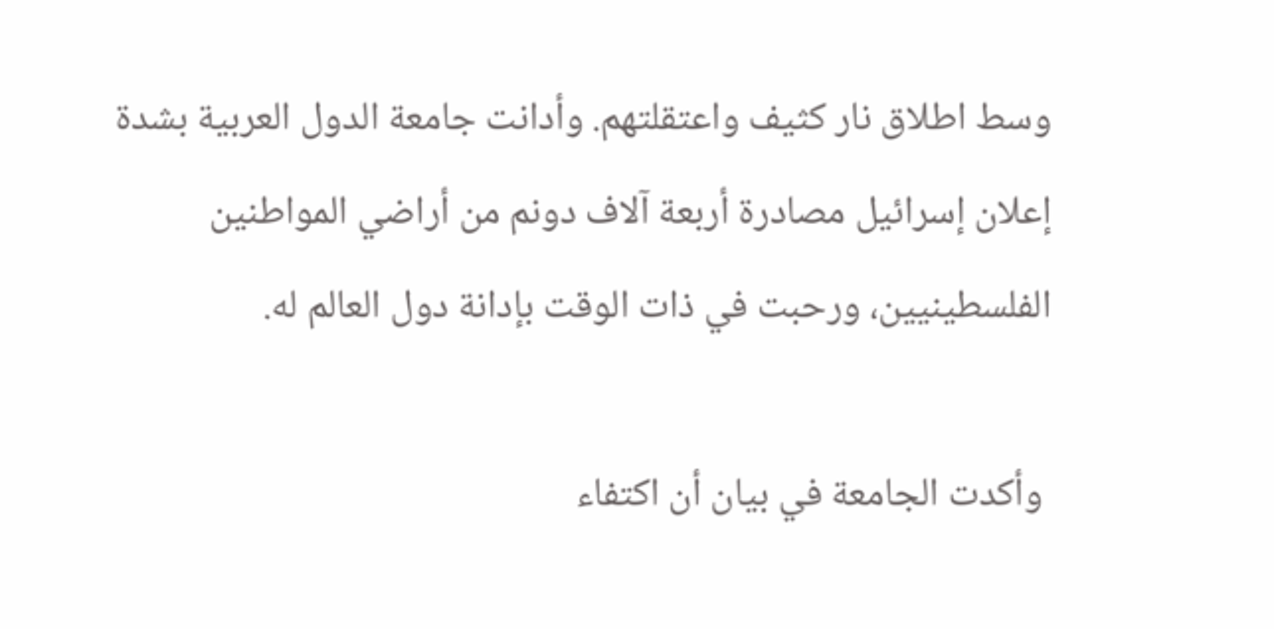وسط اطلاق نار كثيف واعتقلتهم. وأدانت جامعة الدول العربية بشدة إعلان إسرائيل مصادرة أربعة آلاف دونم من أراضي المواطنين الفلسطينيين، ورحبت في ذات الوقت بإدانة دول العالم له.

 وأكدت الجامعة في بيان أن اكتفاء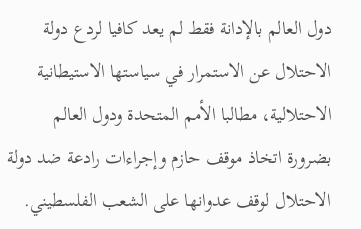دول العالم بالإدانة فقط لم يعد كافيا لردع دولة الاحتلال عن الاستمرار في سياستها الاستيطانية الاحتلالية، مطالبا الأمم المتحدة ودول العالم بضرورة اتخاذ موقف حازم وإجراءات رادعة ضد دولة الاحتلال لوقف عدوانها على الشعب الفلسطيني.